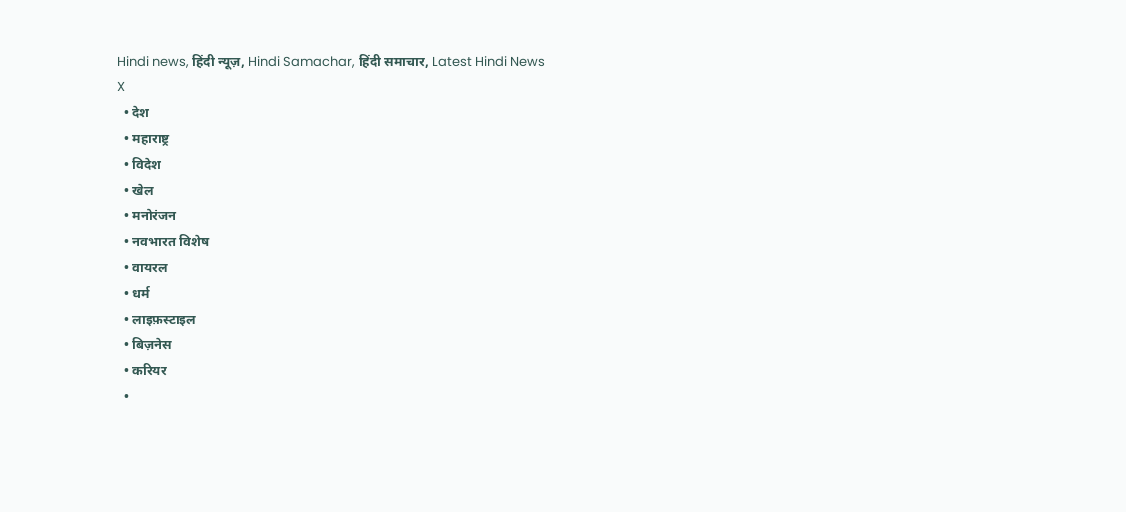Hindi news, हिंदी न्यूज़, Hindi Samachar, हिंदी समाचार, Latest Hindi News
X
  • देश
  • महाराष्ट्र
  • विदेश
  • खेल
  • मनोरंजन
  • नवभारत विशेष
  • वायरल
  • धर्म
  • लाइफ़स्टाइल
  • बिज़नेस
  • करियर
  •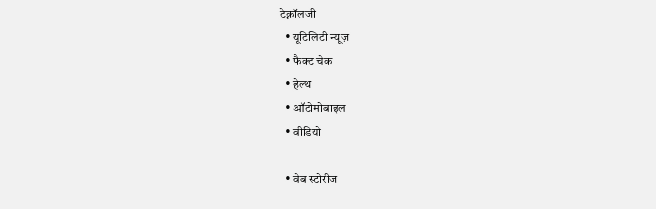टेक्नॉलजी
  • यूटिलिटी न्यूज़
  • फैक्ट चेक
  • हेल्थ
  • ऑटोमोबाइल
  • वीडियो

  • वेब स्टोरीज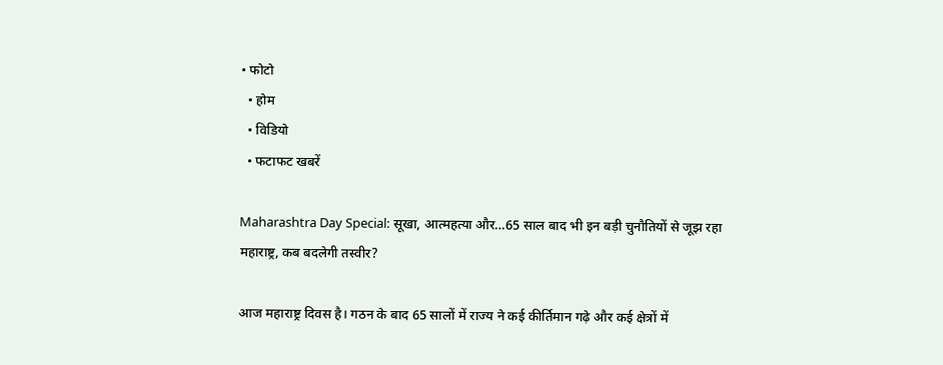• फोटो
  • होम
  • विडियो
  • फटाफट खबरें

Maharashtra Day Special: सूखा, आत्महत्या और…65 साल बाद भी इन बड़ी चुनौतियों से जूझ रहा महाराष्ट्र, कब बदलेगी तस्वीर?

आज महाराष्ट्र दिवस है। गठन के बाद 65 सालों में राज्य ने कई कीर्तिमान गढ़े और कई क्षेत्रों में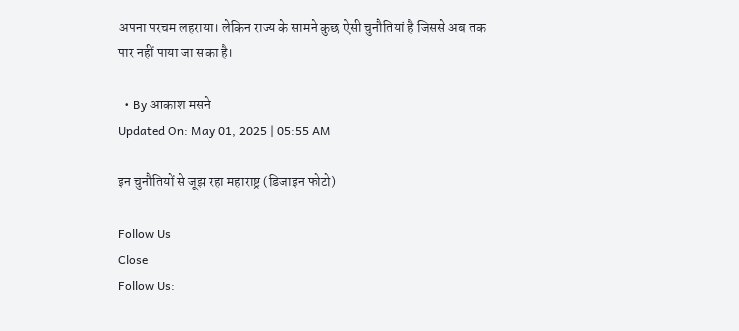अपना परचम लहराया। लेकिन राज्य के सामने कुछ ऐसी चुनौतियां है जिससे अब तक पार नहीं पाया जा सका है।

  • By आकाश मसने
Updated On: May 01, 2025 | 05:55 AM

इन चुनौतियों से जूझ रहा महाराष्ट्र (डिजाइन फोटो)

Follow Us
Close
Follow Us: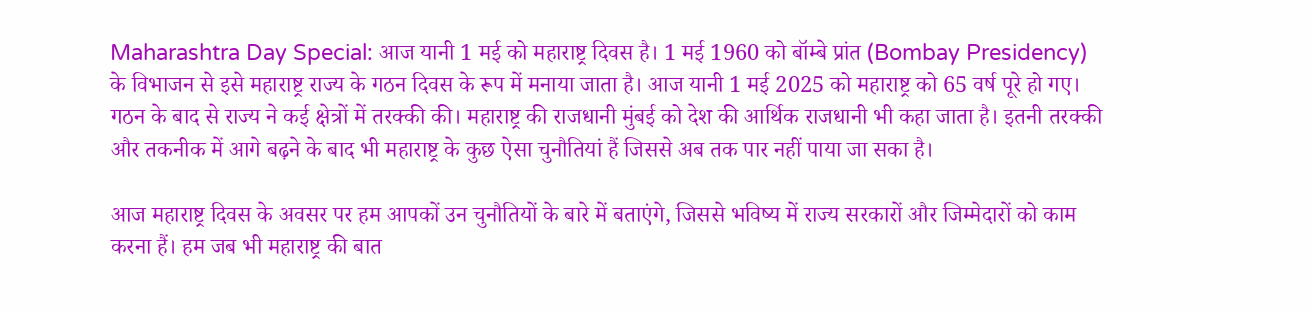Maharashtra Day Special: आज यानी 1 मई को महाराष्ट्र दिवस है। 1 मई 1960 को बॉम्बे प्रांत (Bombay Presidency) के विभाजन से इसे महाराष्ट्र राज्य के गठन दिवस के रूप में मनाया जाता है। आज यानी 1 मई 2025 को महाराष्ट्र को 65 वर्ष पूरे हो गए। गठन के बाद से राज्य ने कई क्षेत्रों में तरक्की की। महाराष्ट्र की राजधानी मुंबई को देश की आर्थिक राजधानी भी कहा जाता है। इतनी तरक्की और तकनीक में आगे बढ़ने के बाद भी महाराष्ट्र के कुछ ऐसा चुनौतियां हैं जिससे अब तक पार नहीं पाया जा सका है।

आज महाराष्ट्र दिवस के अवसर पर हम आपकों उन चुनौतियों के बारे में बताएंगे, जिससे भविष्य में राज्य सरकारों और जिम्मेदारों को काम करना हैं। हम जब भी महाराष्ट्र की बात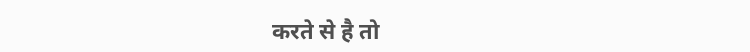करते से है तो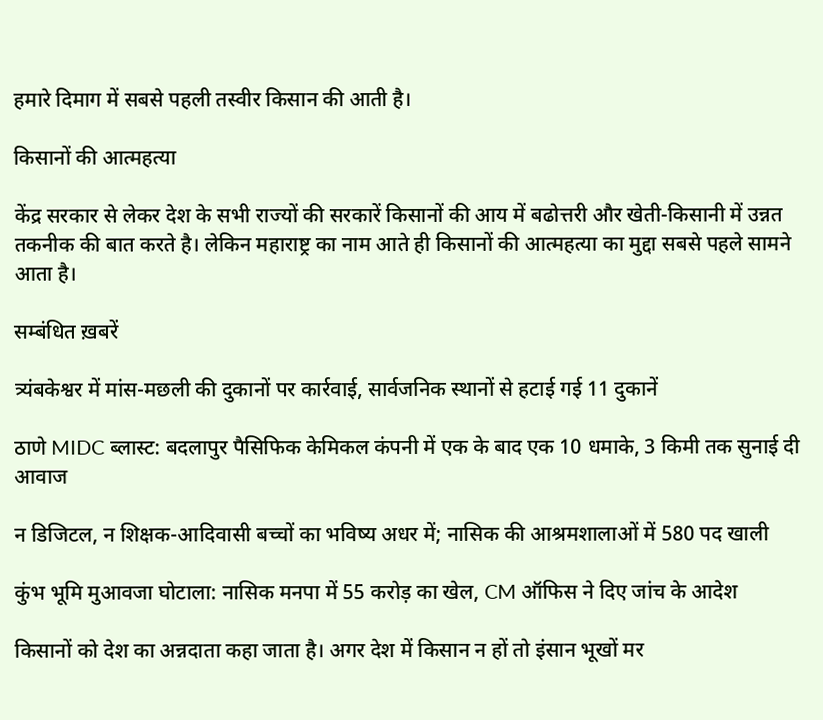हमारे दिमाग में सबसे पहली तस्वीर किसान की आती है।

किसानों की आत्महत्या

केंद्र सरकार से लेकर देश के सभी राज्यों की सरकारें किसानों की आय में बढोत्तरी और खेती-किसानी में उन्नत तकनीक की बात करते है। लेकिन महाराष्ट्र का नाम आते ही किसानों की आत्महत्या का मुद्दा सबसे पहले सामने आता है।

सम्बंधित ख़बरें

त्र्यंबकेश्वर में मांस-मछली की दुकानों पर कार्रवाई, सार्वजनिक स्थानों से हटाई गई 11 दुकानें

ठाणे MIDC ब्लास्ट: बदलापुर पैसिफिक केमिकल कंपनी में एक के बाद एक 10 धमाके, 3 किमी तक सुनाई दी आवाज

न डिजिटल, न शिक्षक-आदिवासी बच्चों का भविष्य अधर में; नासिक की आश्रमशालाओं में 580 पद खाली

कुंभ भूमि मुआवजा घोटाला: नासिक मनपा में 55 करोड़ का खेल, CM ऑफिस ने दिए जांच के आदेश

किसानों को देश का अन्नदाता कहा जाता है। अगर देश में किसान न हों तो इंसान भूखों मर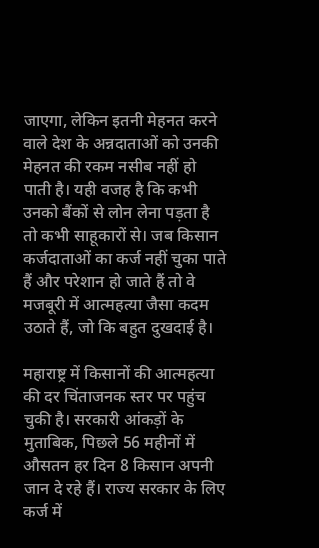जाएगा, लेकिन इतनी मेहनत करने वाले देश के अन्नदाताओं को उनकी मेहनत की रकम नसीब नहीं हो पाती है। यही वजह है कि कभी उनको बैंकों से लोन लेना पड़ता है तो कभी साहूकारों से। जब किसान कर्जदाताओं का कर्ज नहीं चुका पाते हैं और परेशान हो जाते हैं तो वे मजबूरी में आत्महत्या जैसा कदम उठाते हैं, जो कि बहुत दुखदाई है।

महाराष्ट्र में किसानों की आत्महत्या की दर चिंताजनक स्तर पर पहुंच चुकी है। सरकारी आंकड़ों के मुताबिक, पिछले 56 महीनों में औसतन हर दिन 8 किसान अपनी जान दे रहे हैं। राज्य सरकार के लिए कर्ज में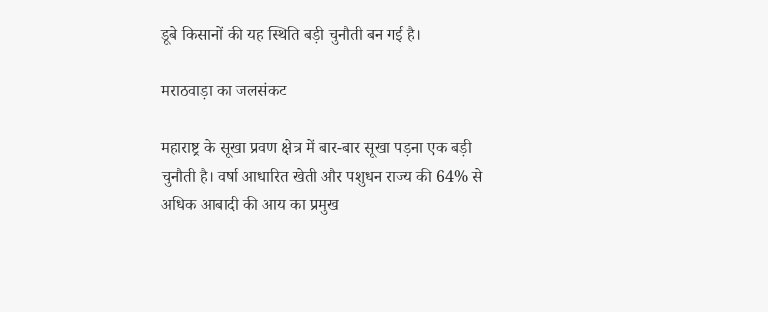डूबे किसानों की यह स्थिति बड़ी चुनौती बन गई है।

मराठवाड़ा का जलसंकट

महाराष्ट्र के सूखा प्रवण क्षेत्र में बार-बार सूखा पड़ना एक बड़ी चुनौती है। वर्षा आधारित खेती और पशुधन राज्य की 64% से अधिक आबादी की आय का प्रमुख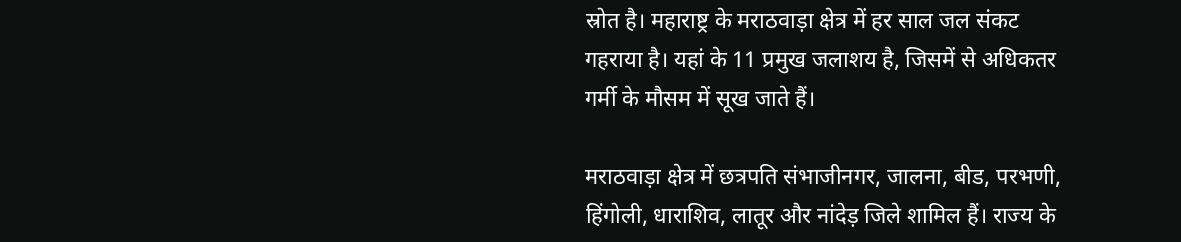स्रोत है। महाराष्ट्र के मराठवाड़ा क्षेत्र में हर साल जल संकट गहराया है। यहां के 11 प्रमुख जलाशय है, जिसमें से अधिकतर गर्मी के मौसम में सूख जाते हैं।

मराठवाड़ा क्षेत्र में छत्रपति संभाजीनगर, जालना, बीड, परभणी, हिंगोली, धाराशिव, लातूर और नांदेड़ जिले शामिल हैं। राज्य के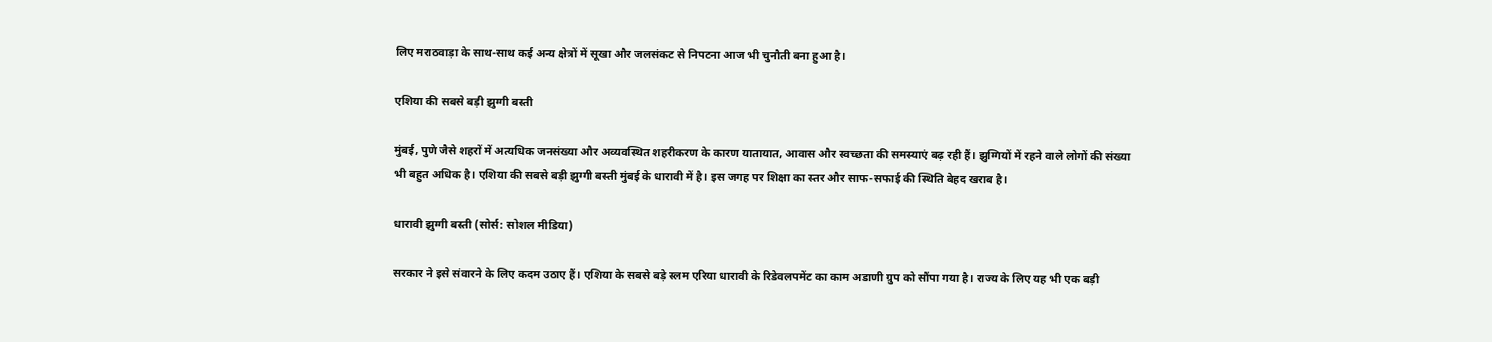लिए मराठवाड़ा के साथ-साथ कई अन्य क्षेत्रों में सूखा और जलसंकट से निपटना आज भी चुनौती बना हुआ है।

एशिया की सबसे बड़ी झुग्गी बस्ती

मुंबई, पुणे जैसे शहरों में अत्यधिक जनसंख्या और अव्यवस्थित शहरीकरण के कारण यातायात, आवास और स्वच्छता की समस्याएं बढ़ रही हैं। झुग्गियों में रहने वाले लोगों की संख्या भी बहुत अधिक है। एशिया की सबसे बड़ी झुग्गी बस्ती मुंबई के धारावी में है। इस जगह पर शिक्षा का स्तर और साफ-सफाई की स्थिति बेहद खराब है।

धारावी झुग्गी बस्ती (सोर्स: सोशल मीडिया)

सरकार ने इसे संवारने के लिए कदम उठाए हैं। एशिया के सबसे बड़े स्लम एरिया धारावी के रिडेवलपमेंट का काम अडाणी ग्रुप को सौंपा गया है। राज्य के लिए यह भी एक बड़ी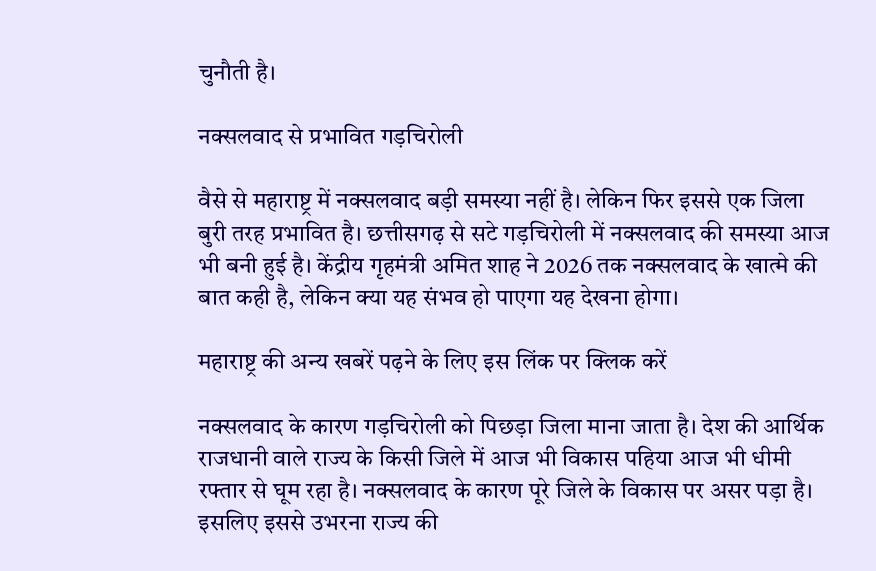चुनौती है।

नक्सलवाद से प्रभावित गड़चिरोली

वैसे से महाराष्ट्र में नक्सलवाद बड़ी समस्या नहीं है। लेकिन फिर इससे एक जिला बुरी तरह प्रभावित है। छत्तीसगढ़ से सटे गड़चिरोली में नक्सलवाद की समस्या आज भी बनी हुई है। केंद्रीय गृहमंत्री अमित शाह ने 2026 तक नक्सलवाद के खात्मे की बात कही है, लेकिन क्या यह संभव हो पाएगा यह देखना होगा।

महाराष्ट्र की अन्य खबरें पढ़ने के लिए इस लिंक पर क्लिक करें

नक्सलवाद के कारण गड़चिरोली को पिछड़ा जिला माना जाता है। देश की आर्थिक राजधानी वाले राज्य के किसी जिले में आज भी विकास पहिया आज भी धीमी रफ्तार से घूम रहा है। नक्सलवाद के कारण पूरे जिले के विकास पर असर पड़ा है। इसलिए इससे उभरना राज्य की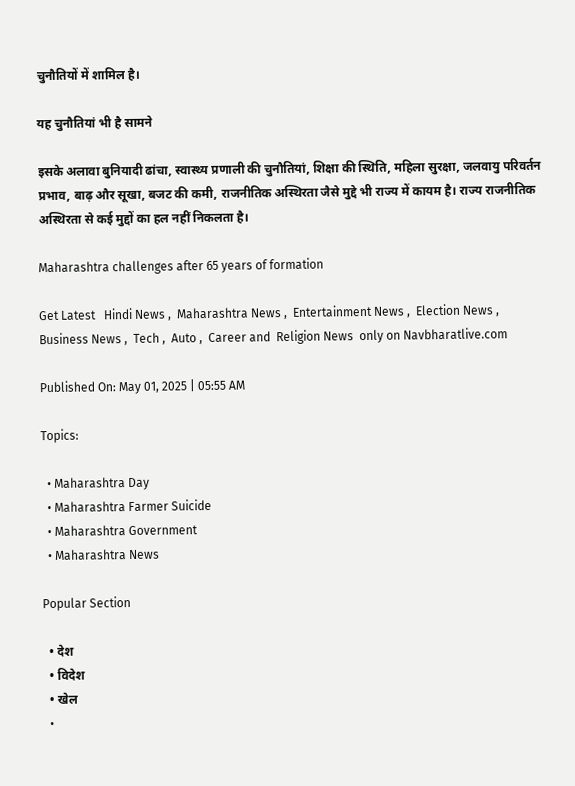चुनौतियों में शामिल है।

यह चुनौतियां भी है सामने

इसके अलावा बुनियादी ढांचा, स्वास्थ्य प्रणाली की चुनौतियां, शिक्षा की स्थिति, महिला सुरक्षा, जलवायु परिवर्तन प्रभाव, बाढ़ और सूखा, बजट की कमी, राजनीतिक अस्थिरता जैसे मुद्दे भी राज्य में कायम है। राज्य राजनीतिक अस्थिरता से कई मुद्दों का हल नहीं निकलता है।

Maharashtra challenges after 65 years of formation

Get Latest   Hindi News ,  Maharashtra News ,  Entertainment News ,  Election News ,  Business News ,  Tech ,  Auto ,  Career and  Religion News  only on Navbharatlive.com

Published On: May 01, 2025 | 05:55 AM

Topics:

  • Maharashtra Day
  • Maharashtra Farmer Suicide
  • Maharashtra Government
  • Maharashtra News

Popular Section

  • देश
  • विदेश
  • खेल
  •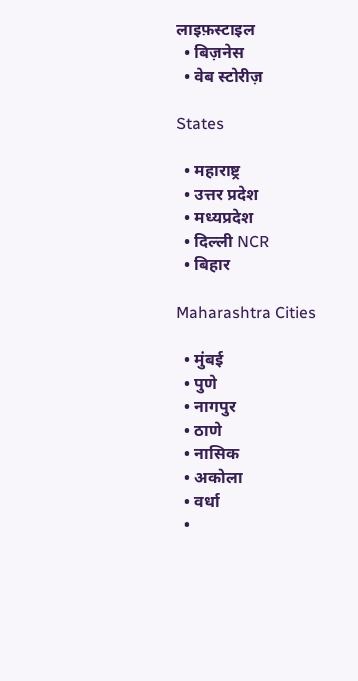लाइफ़स्टाइल
  • बिज़नेस
  • वेब स्टोरीज़

States

  • महाराष्ट्र
  • उत्तर प्रदेश
  • मध्यप्रदेश
  • दिल्ली NCR
  • बिहार

Maharashtra Cities

  • मुंबई
  • पुणे
  • नागपुर
  • ठाणे
  • नासिक
  • अकोला
  • वर्धा
  •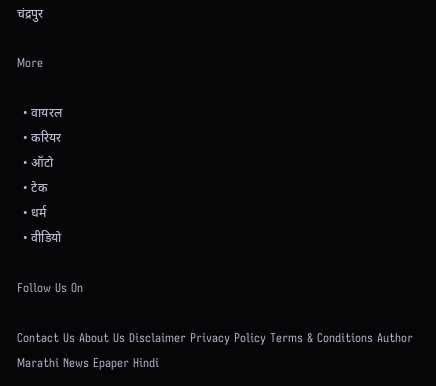चंद्रपुर

More

  • वायरल
  • करियर
  • ऑटो
  • टेक
  • धर्म
  • वीडियो

Follow Us On

Contact Us About Us Disclaimer Privacy Policy Terms & Conditions Author
Marathi News Epaper Hindi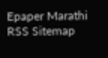Epaper Marathi RSS Sitemap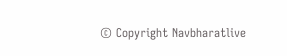© Copyright Navbharatlive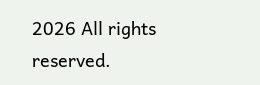2026 All rights reserved.